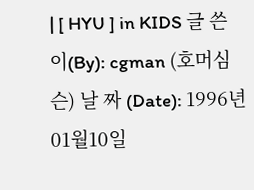| [ HYU ] in KIDS 글 쓴 이(By): cgman (호머심슨) 날 짜 (Date): 1996년01월10일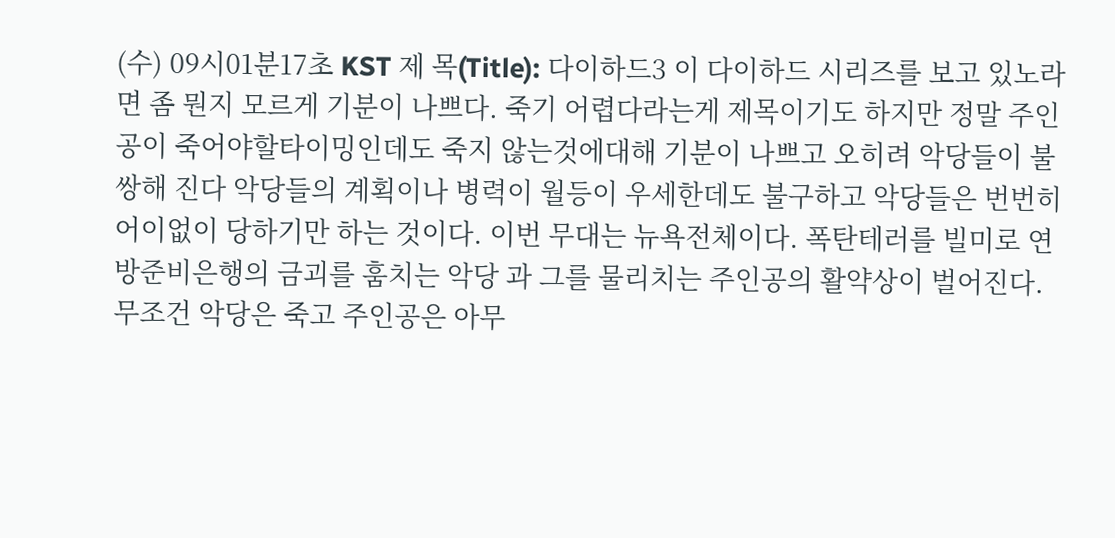(수) 09시01분17초 KST 제 목(Title): 다이하드3 이 다이하드 시리즈를 보고 있노라면 좀 뭔지 모르게 기분이 나쁘다. 죽기 어렵다라는게 제목이기도 하지만 정말 주인공이 죽어야할타이밍인데도 죽지 않는것에대해 기분이 나쁘고 오히려 악당들이 불쌍해 진다 악당들의 계획이나 병력이 월등이 우세한데도 불구하고 악당들은 번번히 어이없이 당하기만 하는 것이다. 이번 무대는 뉴욕전체이다. 폭탄테러를 빌미로 연방준비은행의 금괴를 훔치는 악당 과 그를 물리치는 주인공의 활약상이 벌어진다. 무조건 악당은 죽고 주인공은 아무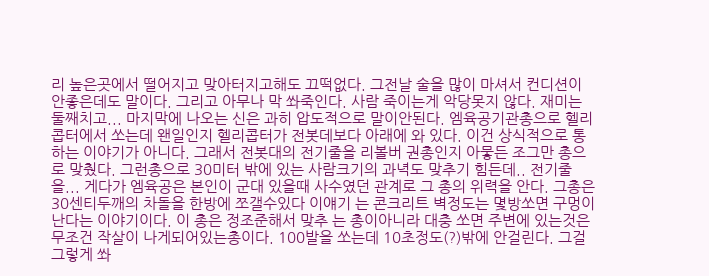리 높은곳에서 떨어지고 맞아터지고해도 끄떡없다. 그전날 술을 많이 마셔서 컨디션이 안좋은데도 말이다. 그리고 아무나 막 쏴죽인다. 사람 죽이는게 악당못지 않다. 재미는 둘째치고... 마지막에 나오는 신은 과히 압도적으로 말이안된다. 엠육공기관총으로 헬리콥터에서 쏘는데 왠일인지 헬리콥터가 전봇데보다 아래에 와 있다. 이건 상식적으로 통하는 이야기가 아니다. 그래서 전봇대의 전기줄을 리볼버 권총인지 아뭏든 조그만 총으로 맞췄다. 그런총으로 30미터 밖에 있는 사람크기의 과녁도 맞추기 힘든데.. 전기줄을... 게다가 엠육공은 본인이 군대 있을때 사수였던 관계로 그 총의 위력을 안다. 그총은 30센티두깨의 차돌을 한방에 쪼갤수있다 이얘기 는 콘크리트 벽정도는 몇방쏘면 구멍이 난다는 이야기이다. 이 총은 정조준해서 맞추 는 총이아니라 대충 쏘면 주변에 있는것은 무조건 작살이 나게되어있는총이다. 100발을 쏘는데 10초정도(?)밖에 안걸린다. 그걸 그렇게 쏴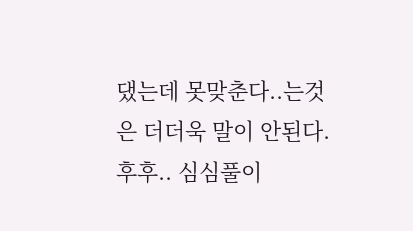댔는데 못맞춘다..는것은 더더욱 말이 안된다. 후후.. 심심풀이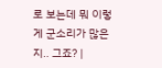로 보는데 뭐 이렇게 군소리가 많은지.. 그죠? |